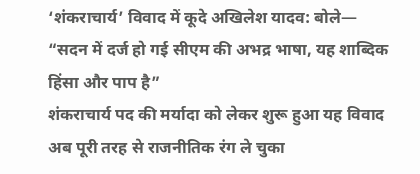‘शंकराचार्य’ विवाद में कूदे अखिलेश यादव: बोले— “सदन में दर्ज हो गई सीएम की अभद्र भाषा, यह शाब्दिक हिंसा और पाप है”
शंकराचार्य पद की मर्यादा को लेकर शुरू हुआ यह विवाद अब पूरी तरह से राजनीतिक रंग ले चुका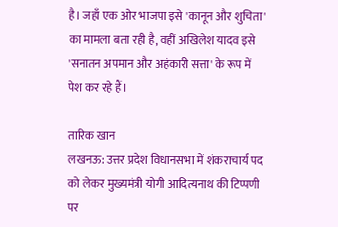है। जहाँ एक ओर भाजपा इसे 'कानून और शुचिता' का मामला बता रही है, वहीं अखिलेश यादव इसे 'सनातन अपमान और अहंकारी सत्ता' के रूप में पेश कर रहे हैं।

तारिक खान
लखनऊ: उत्तर प्रदेश विधानसभा में शंकराचार्य पद को लेकर मुख्यमंत्री योगी आदित्यनाथ की टिप्पणी पर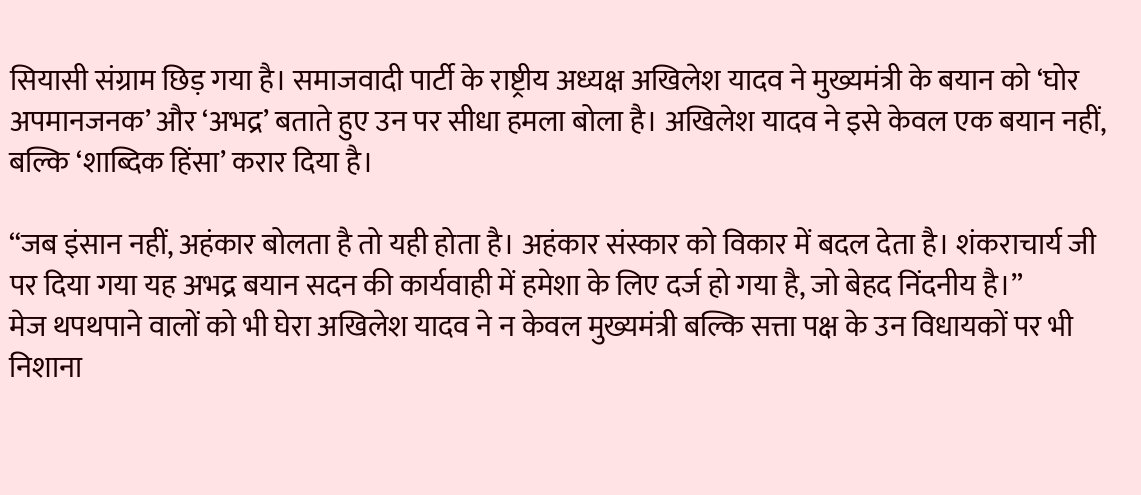सियासी संग्राम छिड़ गया है। समाजवादी पार्टी के राष्ट्रीय अध्यक्ष अखिलेश यादव ने मुख्यमंत्री के बयान को ‘घोर अपमानजनक’ और ‘अभद्र’ बताते हुए उन पर सीधा हमला बोला है। अखिलेश यादव ने इसे केवल एक बयान नहीं, बल्कि ‘शाब्दिक हिंसा’ करार दिया है।

“जब इंसान नहीं, अहंकार बोलता है तो यही होता है। अहंकार संस्कार को विकार में बदल देता है। शंकराचार्य जी पर दिया गया यह अभद्र बयान सदन की कार्यवाही में हमेशा के लिए दर्ज हो गया है, जो बेहद निंदनीय है।”
मेज थपथपाने वालों को भी घेरा अखिलेश यादव ने न केवल मुख्यमंत्री बल्कि सत्ता पक्ष के उन विधायकों पर भी निशाना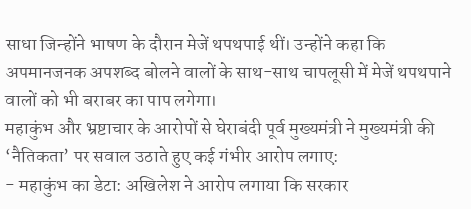साधा जिन्होंने भाषण के दौरान मेजें थपथपाई थीं। उन्होंने कहा कि अपमानजनक अपशब्द बोलने वालों के साथ-साथ चापलूसी में मेजें थपथपाने वालों को भी बराबर का पाप लगेगा।
महाकुंभ और भ्रष्टाचार के आरोपों से घेराबंदी पूर्व मुख्यमंत्री ने मुख्यमंत्री की ‘नैतिकता’ पर सवाल उठाते हुए कई गंभीर आरोप लगाए:
- महाकुंभ का डेटा: अखिलेश ने आरोप लगाया कि सरकार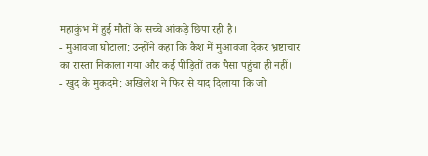महाकुंभ में हुई मौतों के सच्चे आंकड़े छिपा रही है।
- मुआवजा घोटाला: उन्होंने कहा कि कैश में मुआवजा देकर भ्रष्टाचार का रास्ता निकाला गया और कई पीड़ितों तक पैसा पहुंचा ही नहीं।
- खुद के मुकदमे: अखिलेश ने फिर से याद दिलाया कि जो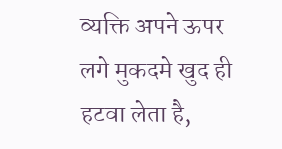व्यक्ति अपने ऊपर लगे मुकदमे खुद ही हटवा लेता है,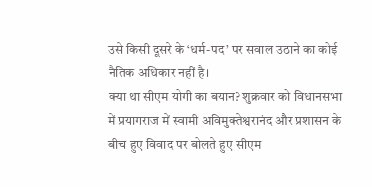उसे किसी दूसरे के ‘धर्म-पद’ पर सवाल उठाने का कोई नैतिक अधिकार नहीं है।
क्या था सीएम योगी का बयान? शुक्रवार को विधानसभा में प्रयागराज में स्वामी अविमुक्तेश्वरानंद और प्रशासन के बीच हुए विवाद पर बोलते हुए सीएम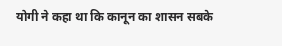योगी ने कहा था कि कानून का शासन सबके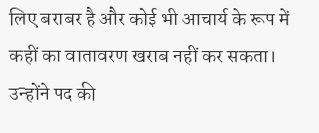लिए बराबर है और कोई भी आचार्य के रूप में कहीं का वातावरण खराब नहीं कर सकता। उन्होंने पद की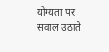योग्यता पर सवाल उठाते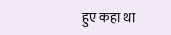हुए कहा था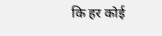कि हर कोई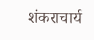शंकराचार्य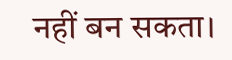नहीं बन सकता।